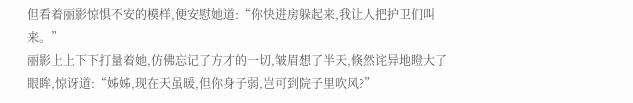但看着丽影惊惧不安的模样,便安慰她道:“你快进房躲起来,我让人把护卫们叫来。”
丽影上上下下打量着她,仿佛忘记了方才的一切,皱眉想了半天,倏然诧异地瞪大了眼眸,惊讶道:“姊姊,现在天虽暖,但你身子弱,岂可到院子里吹风?”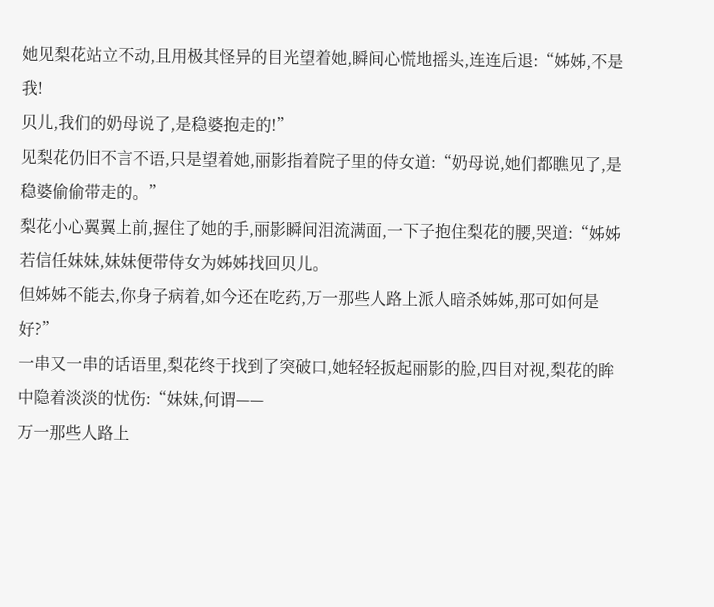她见梨花站立不动,且用极其怪异的目光望着她,瞬间心慌地摇头,连连后退:“姊姊,不是我!
贝儿,我们的奶母说了,是稳婆抱走的!”
见梨花仍旧不言不语,只是望着她,丽影指着院子里的侍女道:“奶母说,她们都瞧见了,是稳婆偷偷带走的。”
梨花小心翼翼上前,握住了她的手,丽影瞬间泪流满面,一下子抱住梨花的腰,哭道:“姊姊若信任妹妹,妹妹便带侍女为姊姊找回贝儿。
但姊姊不能去,你身子病着,如今还在吃药,万一那些人路上派人暗杀姊姊,那可如何是好?”
一串又一串的话语里,梨花终于找到了突破口,她轻轻扳起丽影的脸,四目对视,梨花的眸中隐着淡淡的忧伤:“妹妹,何谓——
万一那些人路上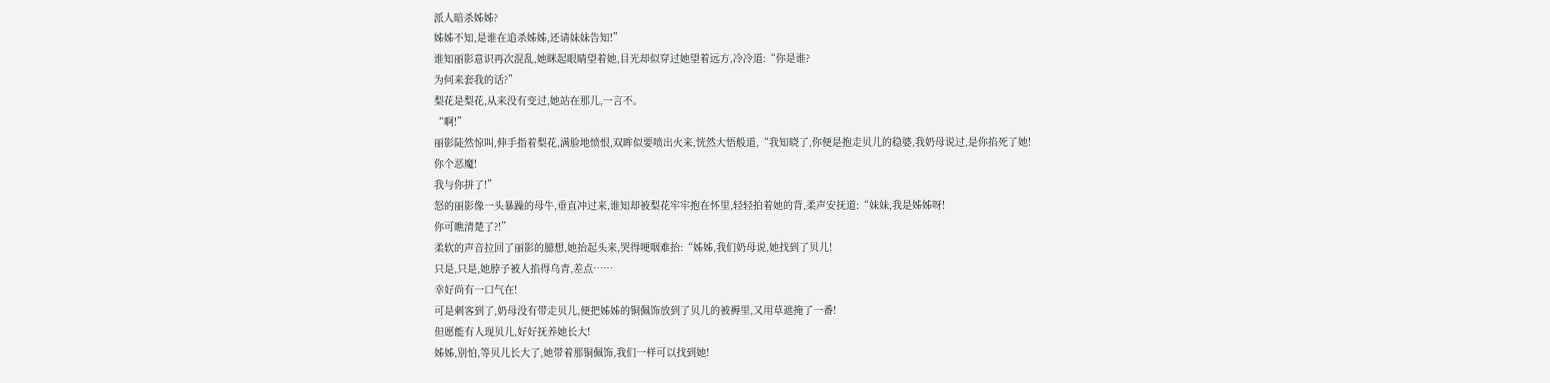派人暗杀姊姊?
姊姊不知,是谁在追杀姊姊,还请妹妹告知!”
谁知丽影意识再次混乱,她眯起眼睛望着她,目光却似穿过她望着远方,冷冷道:“你是谁?
为何来套我的话?”
梨花是梨花,从来没有变过,她站在那儿,一言不。
“啊!”
丽影陡然惊叫,伸手指着梨花,满脸地愤恨,双眸似要喷出火来,恍然大悟般道,“我知晓了,你便是抱走贝儿的稳婆,我奶母说过,是你掐死了她!
你个恶魔!
我与你拼了!”
怒的丽影像一头暴躁的母牛,垂直冲过来,谁知却被梨花牢牢抱在怀里,轻轻拍着她的背,柔声安抚道:“妹妹,我是姊姊呀!
你可瞧清楚了?!”
柔软的声音拉回了丽影的臆想,她抬起头来,哭得哽咽难抬:“姊姊,我们奶母说,她找到了贝儿!
只是,只是,她脖子被人掐得乌青,差点……
幸好尚有一口气在!
可是刺客到了,奶母没有带走贝儿,便把姊姊的铜佩饰放到了贝儿的被褥里,又用草遮掩了一番!
但愿能有人现贝儿,好好抚养她长大!
姊姊,别怕,等贝儿长大了,她带着那铜佩饰,我们一样可以找到她!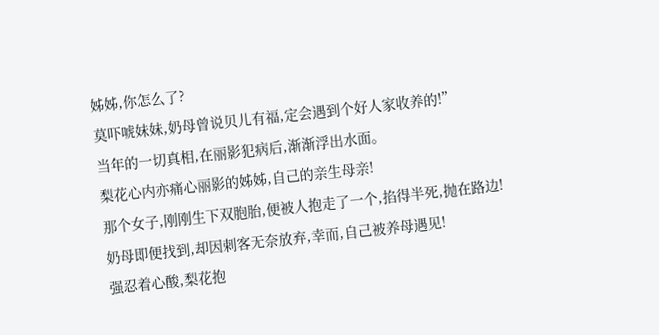姊姊,你怎么了?
莫吓唬妹妹,奶母曾说贝儿有福,定会遇到个好人家收养的!”
当年的一切真相,在丽影犯病后,渐渐浮出水面。
梨花心内亦痛心丽影的姊姊,自己的亲生母亲!
那个女子,刚刚生下双胞胎,便被人抱走了一个,掐得半死,抛在路边!
奶母即便找到,却因刺客无奈放弃,幸而,自己被养母遇见!
强忍着心酸,梨花抱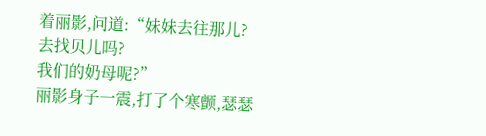着丽影,问道:“妹妹去往那儿?
去找贝儿吗?
我们的奶母呢?”
丽影身子一震,打了个寒颤,瑟瑟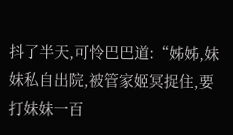抖了半天,可怜巴巴道:“姊姊,妹妹私自出院,被管家姬冥捉住,要打妹妹一百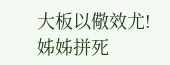大板以儆效尤!
姊姊拼死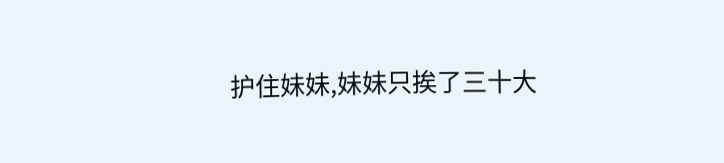护住妹妹,妹妹只挨了三十大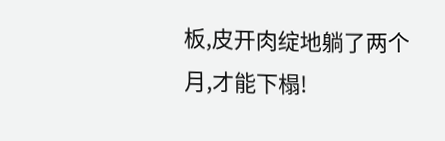板,皮开肉绽地躺了两个月,才能下榻!